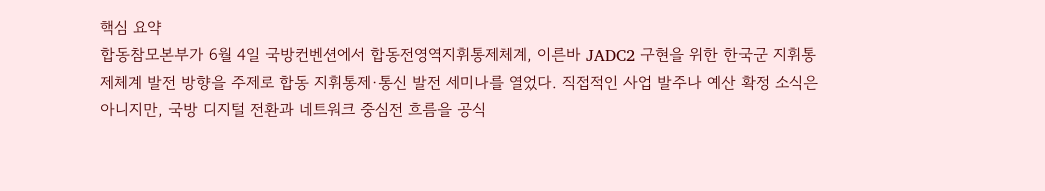핵심 요약
합동참모본부가 6월 4일 국방컨벤션에서 합동전영역지휘통제체계, 이른바 JADC2 구현을 위한 한국군 지휘통제체계 발전 방향을 주제로 합동 지휘통제·통신 발전 세미나를 열었다. 직접적인 사업 발주나 예산 확정 소식은 아니지만, 국방 디지털 전환과 네트워크 중심전 흐름을 공식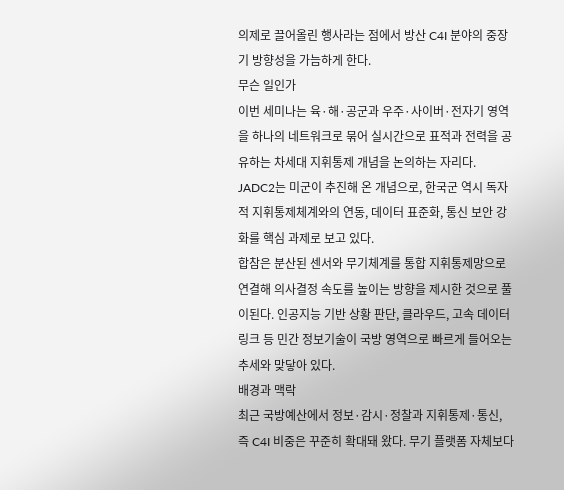의제로 끌어올린 행사라는 점에서 방산 C4I 분야의 중장기 방향성을 가늠하게 한다.
무슨 일인가
이번 세미나는 육·해·공군과 우주·사이버·전자기 영역을 하나의 네트워크로 묶어 실시간으로 표적과 전력을 공유하는 차세대 지휘통제 개념을 논의하는 자리다. JADC2는 미군이 추진해 온 개념으로, 한국군 역시 독자적 지휘통제체계와의 연동, 데이터 표준화, 통신 보안 강화를 핵심 과제로 보고 있다.
합참은 분산된 센서와 무기체계를 통합 지휘통제망으로 연결해 의사결정 속도를 높이는 방향을 제시한 것으로 풀이된다. 인공지능 기반 상황 판단, 클라우드, 고속 데이터링크 등 민간 정보기술이 국방 영역으로 빠르게 들어오는 추세와 맞닿아 있다.
배경과 맥락
최근 국방예산에서 정보·감시·정찰과 지휘통제·통신, 즉 C4I 비중은 꾸준히 확대돼 왔다. 무기 플랫폼 자체보다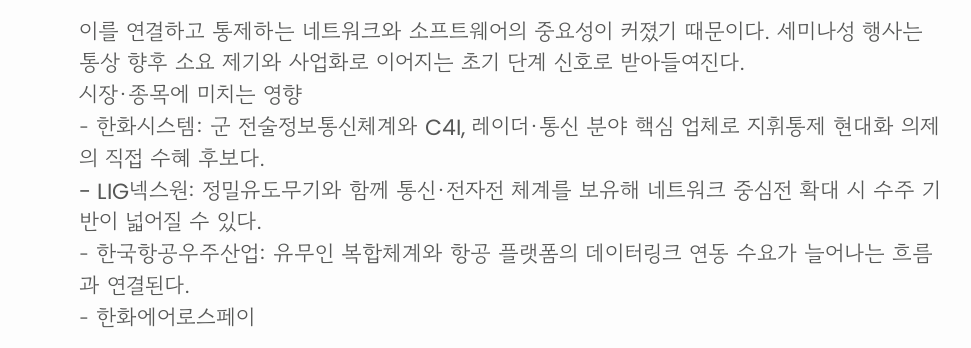이를 연결하고 통제하는 네트워크와 소프트웨어의 중요성이 커졌기 때문이다. 세미나성 행사는 통상 향후 소요 제기와 사업화로 이어지는 초기 단계 신호로 받아들여진다.
시장·종목에 미치는 영향
- 한화시스템: 군 전술정보통신체계와 C4I, 레이더·통신 분야 핵심 업체로 지휘통제 현대화 의제의 직접 수혜 후보다.
- LIG넥스원: 정밀유도무기와 함께 통신·전자전 체계를 보유해 네트워크 중심전 확대 시 수주 기반이 넓어질 수 있다.
- 한국항공우주산업: 유무인 복합체계와 항공 플랫폼의 데이터링크 연동 수요가 늘어나는 흐름과 연결된다.
- 한화에어로스페이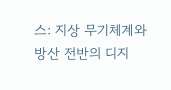스: 지상 무기체계와 방산 전반의 디지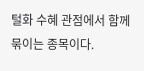털화 수혜 관점에서 함께 묶이는 종목이다.